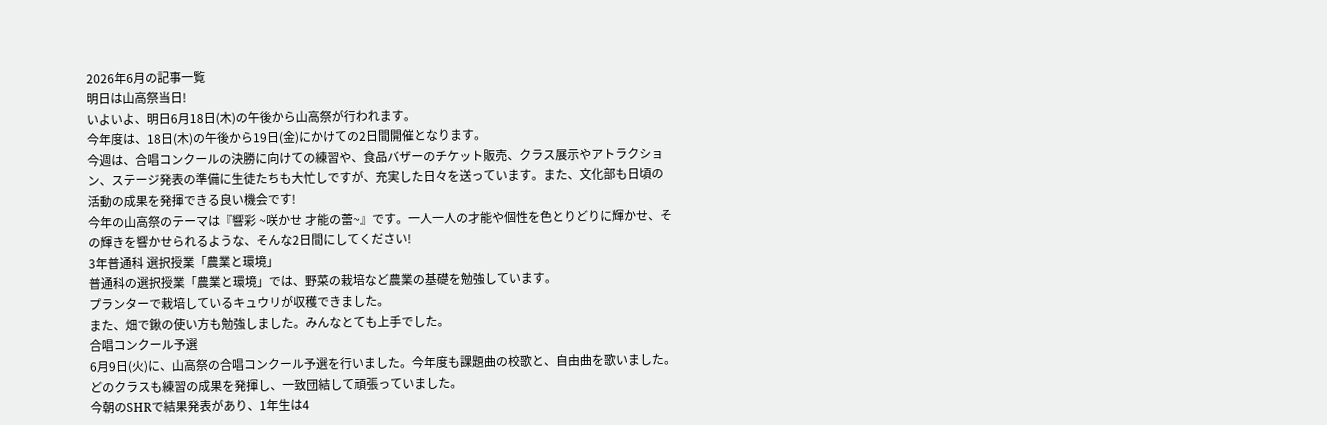2026年6月の記事一覧
明日は山高祭当日!
いよいよ、明日6月18日(木)の午後から山高祭が行われます。
今年度は、18日(木)の午後から19日(金)にかけての2日間開催となります。
今週は、合唱コンクールの決勝に向けての練習や、食品バザーのチケット販売、クラス展示やアトラクション、ステージ発表の準備に生徒たちも大忙しですが、充実した日々を送っています。また、文化部も日頃の活動の成果を発揮できる良い機会です!
今年の山高祭のテーマは『響彩 ~咲かせ 才能の蕾~』です。一人一人の才能や個性を色とりどりに輝かせ、その輝きを響かせられるような、そんな2日間にしてください!
3年普通科 選択授業「農業と環境」
普通科の選択授業「農業と環境」では、野菜の栽培など農業の基礎を勉強しています。
プランターで栽培しているキュウリが収穫できました。
また、畑で鍬の使い方も勉強しました。みんなとても上手でした。
合唱コンクール予選
6月9日(火)に、山高祭の合唱コンクール予選を行いました。今年度も課題曲の校歌と、自由曲を歌いました。どのクラスも練習の成果を発揮し、一致団結して頑張っていました。
今朝のSHRで結果発表があり、1年生は4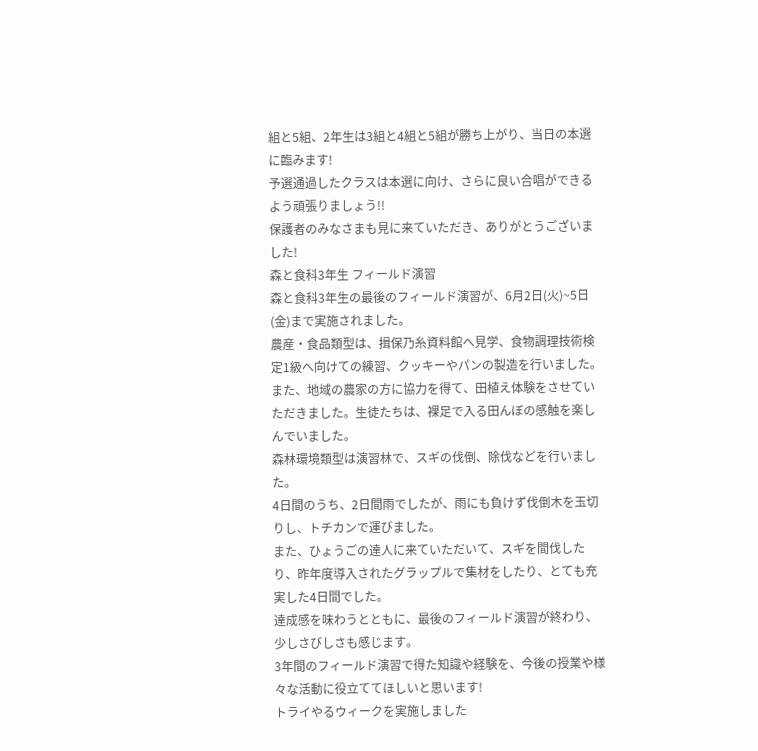組と5組、2年生は3組と4組と5組が勝ち上がり、当日の本選に臨みます!
予選通過したクラスは本選に向け、さらに良い合唱ができるよう頑張りましょう!!
保護者のみなさまも見に来ていただき、ありがとうございました!
森と食科3年生 フィールド演習
森と食科3年生の最後のフィールド演習が、6月2日(火)~5日(金)まで実施されました。
農産・食品類型は、揖保乃糸資料館へ見学、食物調理技術検定1級へ向けての練習、クッキーやパンの製造を行いました。
また、地域の農家の方に協力を得て、田植え体験をさせていただきました。生徒たちは、裸足で入る田んぼの感触を楽しんでいました。
森林環境類型は演習林で、スギの伐倒、除伐などを行いました。
4日間のうち、2日間雨でしたが、雨にも負けず伐倒木を玉切りし、トチカンで運びました。
また、ひょうごの達人に来ていただいて、スギを間伐したり、昨年度導入されたグラップルで集材をしたり、とても充実した4日間でした。
達成感を味わうとともに、最後のフィールド演習が終わり、少しさびしさも感じます。
3年間のフィールド演習で得た知識や経験を、今後の授業や様々な活動に役立ててほしいと思います!
トライやるウィークを実施しました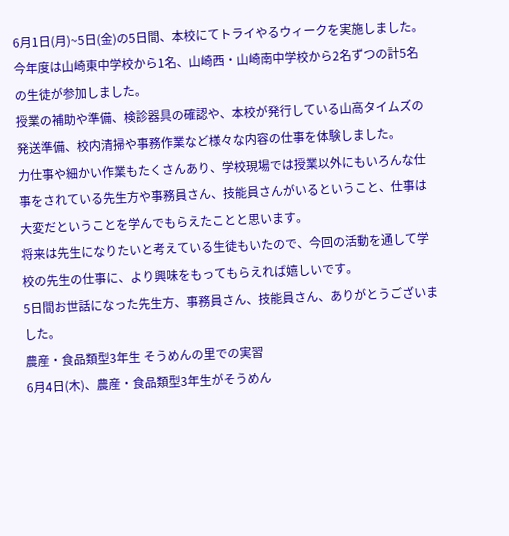6月1日(月)~5日(金)の5日間、本校にてトライやるウィークを実施しました。
今年度は山崎東中学校から1名、山崎西・山崎南中学校から2名ずつの計5名の生徒が参加しました。
授業の補助や準備、検診器具の確認や、本校が発行している山高タイムズの発送準備、校内清掃や事務作業など様々な内容の仕事を体験しました。
力仕事や細かい作業もたくさんあり、学校現場では授業以外にもいろんな仕事をされている先生方や事務員さん、技能員さんがいるということ、仕事は大変だということを学んでもらえたことと思います。
将来は先生になりたいと考えている生徒もいたので、今回の活動を通して学校の先生の仕事に、より興味をもってもらえれば嬉しいです。
5日間お世話になった先生方、事務員さん、技能員さん、ありがとうございました。
農産・食品類型3年生 そうめんの里での実習
6月4日(木)、農産・食品類型3年生がそうめん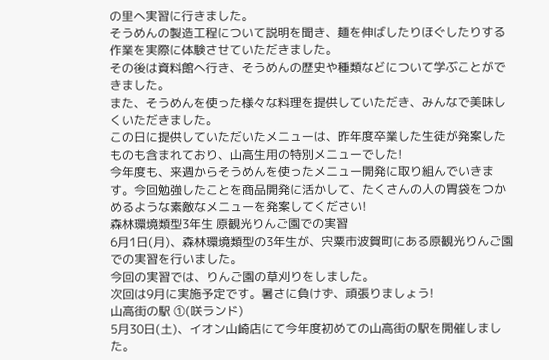の里へ実習に行きました。
そうめんの製造工程について説明を聞き、麺を伸ばしたりほぐしたりする作業を実際に体験させていただきました。
その後は資料館へ行き、そうめんの歴史や種類などについて学ぶことができました。
また、そうめんを使った様々な料理を提供していただき、みんなで美味しくいただきました。
この日に提供していただいたメニューは、昨年度卒業した生徒が発案したものも含まれており、山高生用の特別メニューでした!
今年度も、来週からそうめんを使ったメニュー開発に取り組んでいきます。今回勉強したことを商品開発に活かして、たくさんの人の胃袋をつかめるような素敵なメニューを発案してください!
森林環境類型3年生 原観光りんご園での実習
6月1日(月)、森林環境類型の3年生が、宍粟市波賀町にある原観光りんご園での実習を行いました。
今回の実習では、りんご園の草刈りをしました。
次回は9月に実施予定です。暑さに負けず、頑張りましょう!
山高街の駅 ①(咲ランド)
5月30日(土)、イオン山崎店にて今年度初めての山高街の駅を開催しました。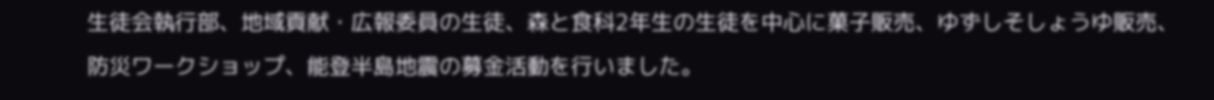生徒会執行部、地域貢献・広報委員の生徒、森と食科2年生の生徒を中心に菓子販売、ゆずしそしょうゆ販売、防災ワークショップ、能登半島地震の募金活動を行いました。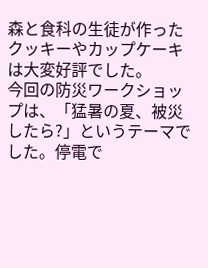森と食科の生徒が作ったクッキーやカップケーキは大変好評でした。
今回の防災ワークショップは、「猛暑の夏、被災したら?」というテーマでした。停電で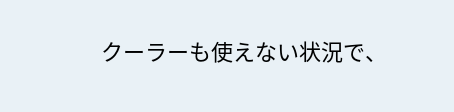クーラーも使えない状況で、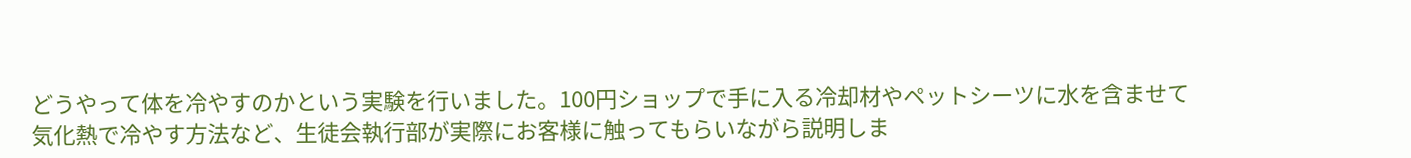どうやって体を冷やすのかという実験を行いました。100円ショップで手に入る冷却材やペットシーツに水を含ませて気化熱で冷やす方法など、生徒会執行部が実際にお客様に触ってもらいながら説明しま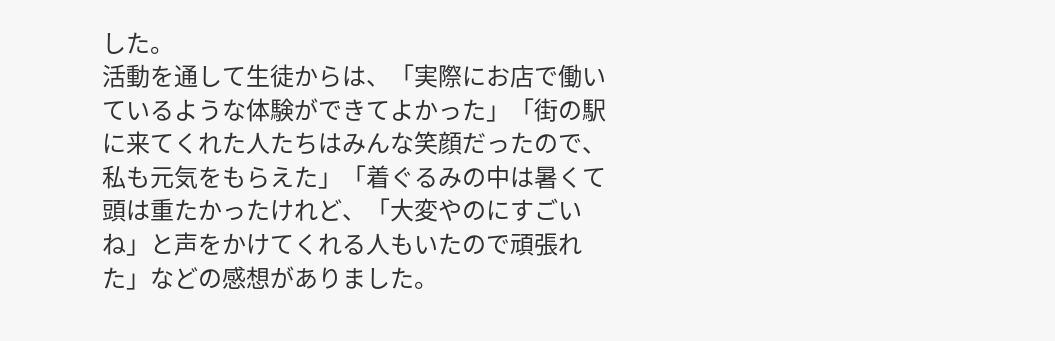した。
活動を通して生徒からは、「実際にお店で働いているような体験ができてよかった」「街の駅に来てくれた人たちはみんな笑顔だったので、私も元気をもらえた」「着ぐるみの中は暑くて頭は重たかったけれど、「大変やのにすごいね」と声をかけてくれる人もいたので頑張れた」などの感想がありました。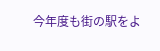今年度も街の駅をよ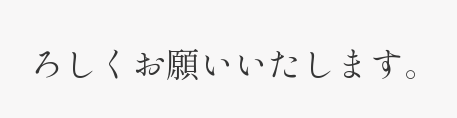ろしくお願いいたします。